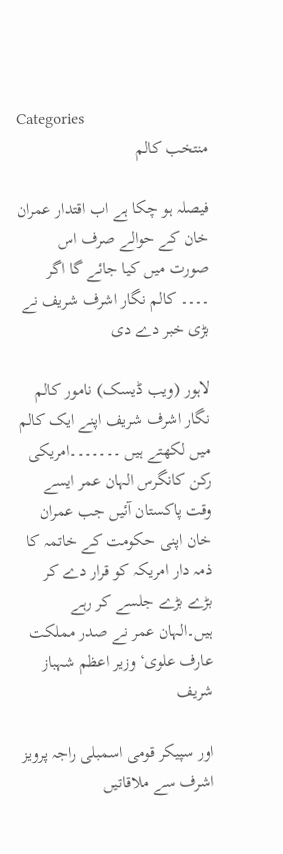Categories
منتخب کالم

فیصلہ ہو چکا ہے اب اقتدار عمران خان کے حوالے صرف اس صورت میں کیا جائے گا اگر ۔۔۔۔ کالم نگار اشرف شریف نے بڑی خبر دے دی

لاہور (ویب ڈیسک) نامور کالم نگار اشرف شریف اپنے ایک کالم میں لکھتے ہیں ۔۔۔۔۔۔۔امریکی رکن کانگرس الہان عمر ایسے وقت پاکستان آئیں جب عمران خان اپنی حکومت کے خاتمہ کا ذمہ دار امریکہ کو قرار دے کر بڑے بڑے جلسے کر رہے ہیں۔الہان عمر نے صدر مملکت عارف علوی‘ وزیر اعظم شہباز شریف

اور سپیکر قومی اسمبلی راجہ پرویز اشرف سے ملاقاتیں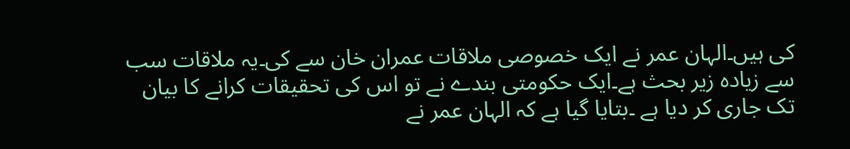کی ہیں۔الہان عمر نے ایک خصوصی ملاقات عمران خان سے کی۔یہ ملاقات سب سے زیادہ زیر بحث ہے۔ایک حکومتی بندے نے تو اس کی تحقیقات کرانے کا بیان تک جاری کر دیا ہے ۔بتایا گیا ہے کہ الہان عمر نے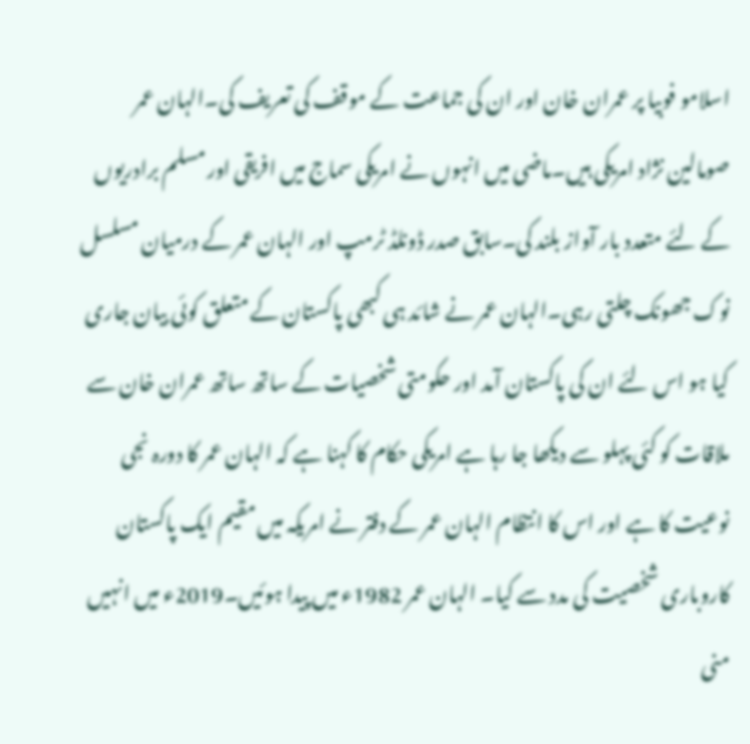اسلامو فوبیا پر عمران خان اور ان کی جماعت کے موقف کی تعریف کی۔الہان عمر صومالین نژاد امریکی ہیں۔ماضی میں انہوں نے امریکی سماج میں افریقی اور مسلم برادریوں کے لئے متعدد بار آواز بلند کی۔سابق صدر ڈونلڈ ٹرمپ اور الہان عمر کے درمیان مسلسل نوک جھونک چلتی رہی۔الہان عمر نے شائد ہی کبھی پاکستان کے متعلق کوئی بیان جاری کیا ہو اس لئے ان کی پاکستان آمد اور حکومتی شخصیات کے ساتھ ساتھ عمران خان سے ملاقات کو کئی پہلو سے دیکھا جا رہا ہے امریکی حکام کا کہنا ہے کہ الہان عمر کا دورہ نجی نوعیت کا ہے اور اس کا انتظام الہان عمر کے دفتر نے امریکہ میں مقیم ایک پاکستان کاروباری شخصیت کی مدد سے کیا۔ الہان عمر 1982ء میں پیدا ہوئیں۔2019ء میں انہیں منی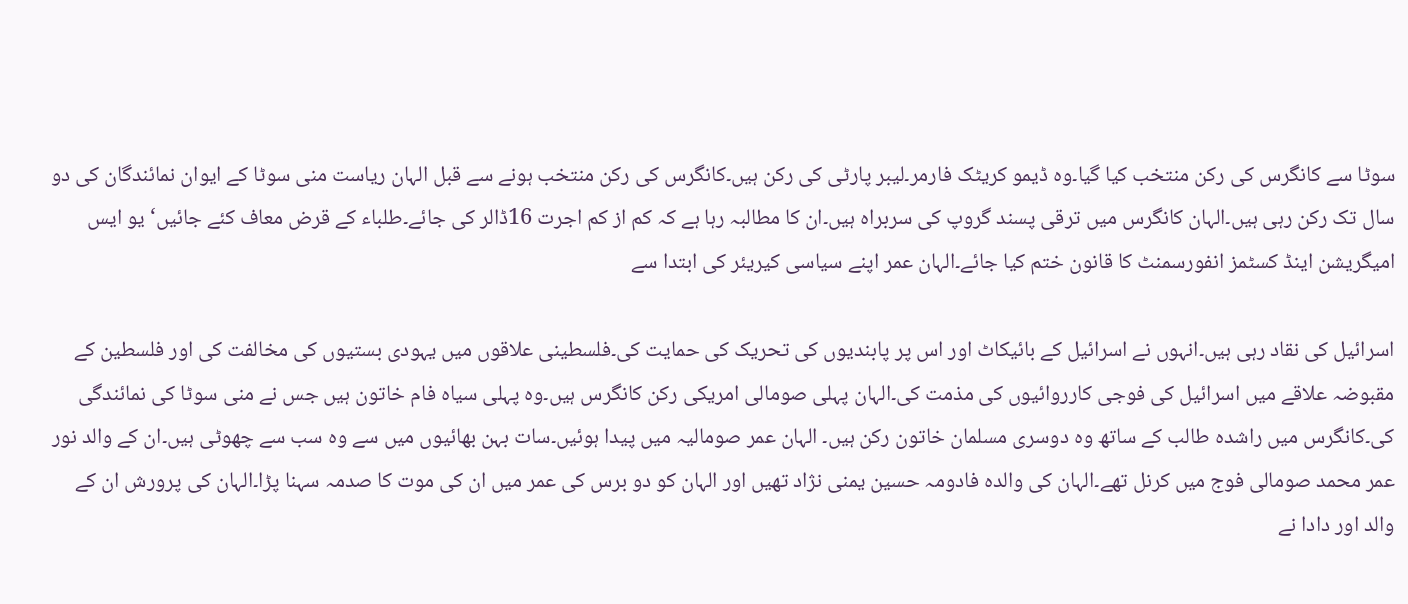سوٹا سے کانگرس کی رکن منتخب کیا گیا۔وہ ڈیمو کریٹک فارمر۔لیبر پارٹی کی رکن ہیں۔کانگرس کی رکن منتخب ہونے سے قبل الہان ریاست منی سوٹا کے ایوان نمائندگان کی دو سال تک رکن رہی ہیں۔الہان کانگرس میں ترقی پسند گروپ کی سربراہ ہیں۔ان کا مطالبہ رہا ہے کہ کم از کم اجرت 16ڈالر کی جائے۔طلباء کے قرض معاف کئے جائیں‘ یو ایس امیگریشن اینڈ کسٹمز انفورسمنٹ کا قانون ختم کیا جائے۔الہان عمر اپنے سیاسی کیریئر کی ابتدا سے

اسرائیل کی نقاد رہی ہیں۔انہوں نے اسرائیل کے بائیکاٹ اور اس پر پابندیوں کی تحریک کی حمایت کی۔فلسطینی علاقوں میں یہودی بستیوں کی مخالفت کی اور فلسطین کے مقبوضہ علاقے میں اسرائیل کی فوجی کارروائیوں کی مذمت کی۔الہان پہلی صومالی امریکی رکن کانگرس ہیں۔وہ پہلی سیاہ فام خاتون ہیں جس نے منی سوٹا کی نمائندگی کی۔کانگرس میں راشدہ طالب کے ساتھ وہ دوسری مسلمان خاتون رکن ہیں۔ الہان عمر صومالیہ میں پیدا ہوئیں۔سات بہن بھائیوں میں سے وہ سب سے چھوٹی ہیں۔ان کے والد نور عمر محمد صومالی فوج میں کرنل تھے۔الہان کی والدہ فادومہ حسین یمنی نژاد تھیں اور الہان کو دو برس کی عمر میں ان کی موت کا صدمہ سہنا پڑا۔الہان کی پرورش ان کے والد اور دادا نے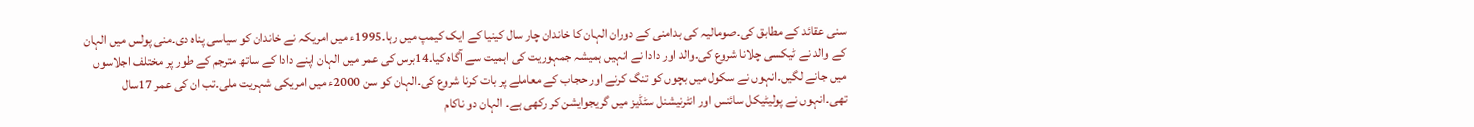سنی عقائد کے مطابق کی۔صومالیہ کی بدامنی کے دوران الہان کا خاندان چار سال کینیا کے ایک کیمپ میں رہا۔1995ء میں امریکہ نے خاندان کو سیاسی پناہ دی۔منی پولس میں الہان کے والد نے ٹیکسی چلانا شروع کی۔والد اور دادا نے انہیں ہمیشہ جمہوریت کی اہمیت سے آگاہ کیا۔14برس کی عمر میں الہان اپنے دادا کے ساتھ مترجم کے طور پر مختلف اجلاسوں میں جانے لگیں۔انہوں نے سکول میں بچوں کو تنگ کرنے اور حجاب کے معاملے پر بات کرنا شروع کی۔الہان کو سن 2000ء میں امریکی شہریت ملی۔تب ان کی عمر 17سال تھی۔انہوں نے پولیٹیکل سائنس اور انٹرنیشنل سٹڈیز میں گریجوایشن کر رکھی ہے۔ الہان دو ناکام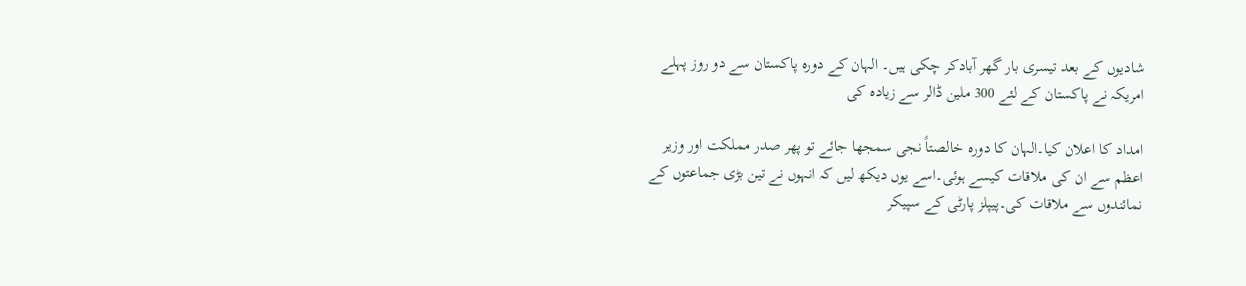شادیوں کے بعد تیسری بار گھر آبادکر چکی ہیں۔ الہان کے دورہ پاکستان سے دو روز پہلے امریکہ نے پاکستان کے لئے 300 ملین ڈالر سے زیادہ کی

امداد کا اعلان کیا۔الہان کا دورہ خالصتاً نجی سمجھا جائے تو پھر صدر مملکت اور وزیر اعظم سے ان کی ملاقات کیسے ہوئی۔اسے یوں دیکھ لیں کہ انہوں نے تین بڑی جماعتوں کے نمائندوں سے ملاقات کی۔پیپلز پارٹی کے سپیکر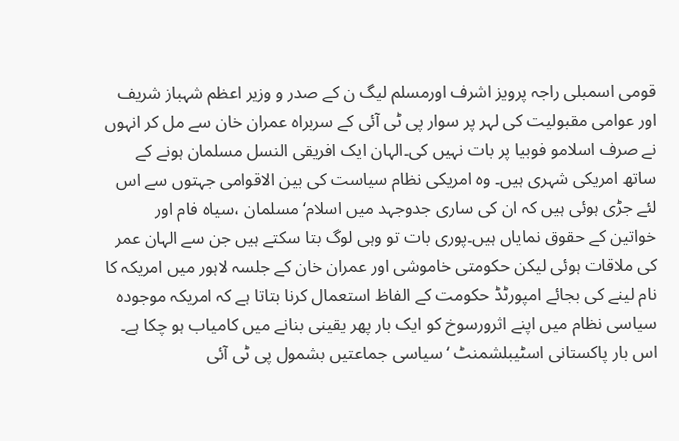قومی اسمبلی راجہ پرویز اشرف اورمسلم لیگ ن کے صدر و وزیر اعظم شہباز شریف اور عوامی مقبولیت کی لہر پر سوار پی ٹی آئی کے سربراہ عمران خان سے مل کر انہوں نے صرف اسلامو فوبیا پر بات نہیں کی۔الہان ایک افریقی النسل مسلمان ہونے کے ساتھ امریکی شہری ہیں۔ وہ امریکی نظام سیاست کی بین الاقوامی جہتوں سے اس لئے جڑی ہوئی ہیں کہ ان کی ساری جدوجہد میں اسلام‘مسلمان ،سیاہ فام اور خواتین کے حقوق نمایاں ہیں۔پوری بات تو وہی لوگ بتا سکتے ہیں جن سے الہان عمر کی ملاقات ہوئی لیکن حکومتی خاموشی اور عمران خان کے جلسہ لاہور میں امریکہ کا نام لینے کی بجائے امپورٹڈ حکومت کے الفاظ استعمال کرنا بتاتا ہے کہ امریکہ موجودہ سیاسی نظام میں اپنے اثرورسوخ کو ایک بار پھر یقینی بنانے میں کامیاب ہو چکا ہے۔ اس بار پاکستانی اسٹیبلشمنٹ ‘سیاسی جماعتیں بشمول پی ٹی آئی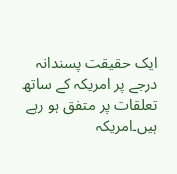ایک حقیقت پسندانہ درجے پر امریکہ کے ساتھ تعلقات پر متفق ہو رہے ہیں۔امریکہ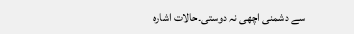سے دشمنی اچھی نہ دوستی۔حالات اشارہ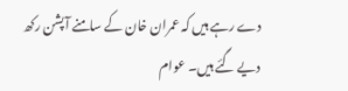دے رہے ہیں کہ عمران خان کے سامنے آپشن رکھ دیے گئے ہیں۔ عوام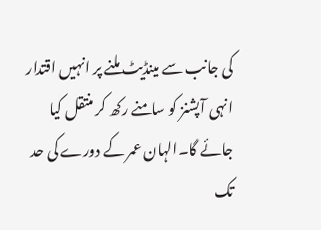کی جانب سے مینڈیٹ ملنے پر انہیں اقتدار انہی آپشنز کو سامنے رکھ کر منتقل کیا جائے گا۔الہان عمر کے دورے کی حد تک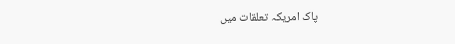پاک امریکہ تعلقات میں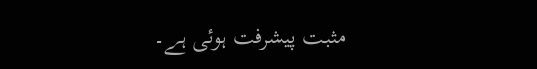مثبت پیشرفت ہوئی ہے۔